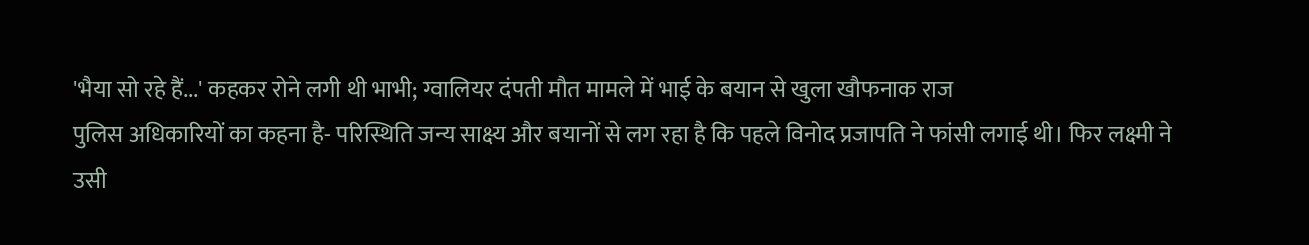'भैया सो रहे हैं...' कहकर रोने लगी थी भाभी; ग्वालियर दंपती मौत मामले में भाई के बयान से खुला खौफनाक राज
पुलिस अधिकारियों का कहना है- परिस्थिति जन्य साक्ष्य और बयानों से लग रहा है कि पहले विनोद प्रजापति ने फांसी लगाई थी। फिर लक्ष्मी ने उसी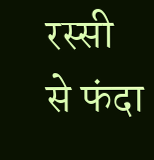रस्सी से फंदा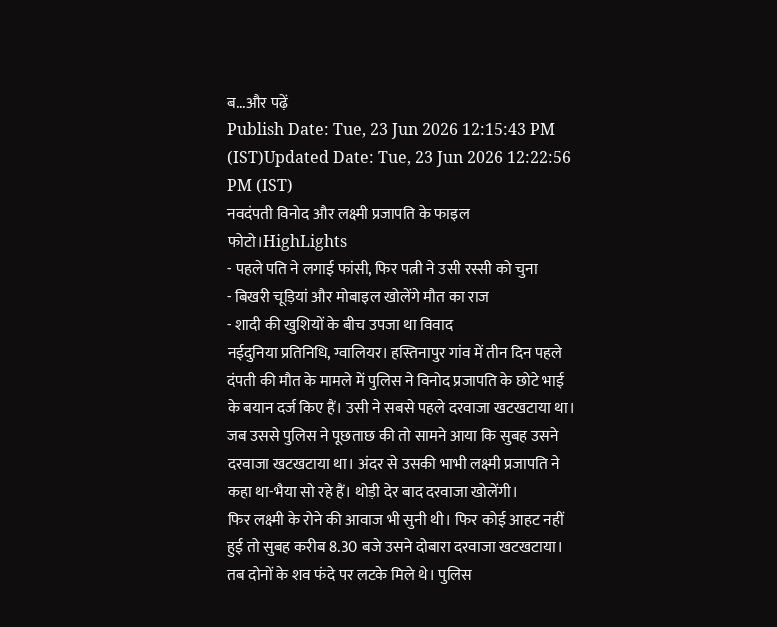ब...और पढ़ें
Publish Date: Tue, 23 Jun 2026 12:15:43 PM (IST)Updated Date: Tue, 23 Jun 2026 12:22:56 PM (IST)
नवदंपती विनोद और लक्ष्मी प्रजापति के फाइल फोटो।HighLights
- पहले पति ने लगाई फांसी, फिर पत्नी ने उसी रस्सी को चुना
- बिखरी चूड़ियां और मोबाइल खोलेंगे मौत का राज
- शादी की खुशियों के बीच उपजा था विवाद
नईदुनिया प्रतिनिधि, ग्वालियर। हस्तिनापुर गांव में तीन दिन पहले दंपती की मौत के मामले में पुलिस ने विनोद प्रजापति के छोटे भाई के बयान दर्ज किए हैं। उसी ने सबसे पहले दरवाजा खटखटाया था। जब उससे पुलिस ने पूछताछ की तो सामने आया कि सुबह उसने दरवाजा खटखटाया था। अंदर से उसकी भाभी लक्ष्मी प्रजापति ने कहा था-भैया सो रहे हैं। थोड़ी देर बाद दरवाजा खोलेंगी।
फिर लक्ष्मी के रोने की आवाज भी सुनी थी। फिर कोई आहट नहीं हुई तो सुबह करीब 8.30 बजे उसने दोबारा दरवाजा खटखटाया। तब दोनों के शव फंदे पर लटके मिले थे। पुलिस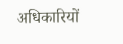अधिकारियों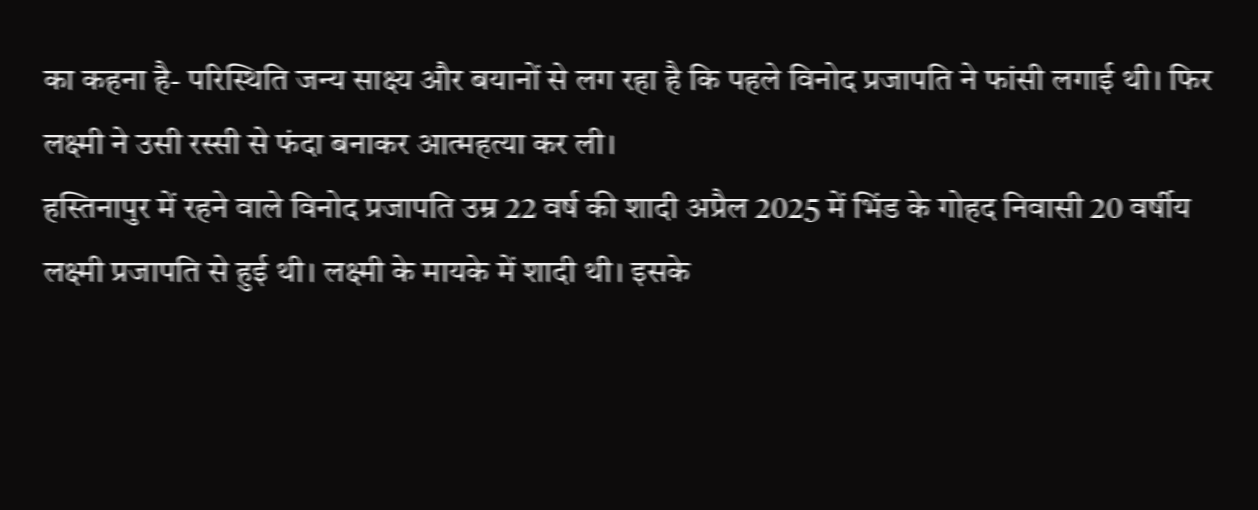का कहना है- परिस्थिति जन्य साक्ष्य और बयानों से लग रहा है कि पहले विनोद प्रजापति ने फांसी लगाई थी। फिर लक्ष्मी ने उसी रस्सी से फंदा बनाकर आत्महत्या कर ली।
हस्तिनापुर में रहने वाले विनोद प्रजापति उम्र 22 वर्ष की शादी अप्रैल 2025 में भिंड के गोहद निवासी 20 वर्षीय लक्ष्मी प्रजापति से हुई थी। लक्ष्मी के मायके में शादी थी। इसके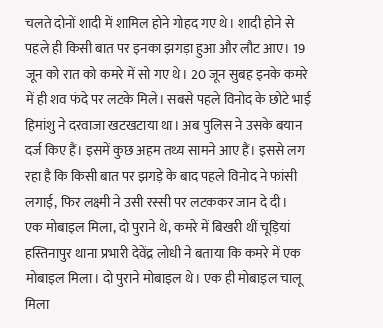चलते दोनों शादी में शामिल होने गोहद गए थे। शादी होने से पहले ही किसी बात पर इनका झगड़ा हुआ और लौट आए। 19 जून को रात को कमरे में सो गए थे। 20 जून सुबह इनके कमरे में ही शव फंदे पर लटके मिले। सबसे पहले विनोद के छोटे भाई हिमांशु ने दरवाजा खटखटाया था। अब पुलिस ने उसके बयान दर्ज किए हैं। इसमें कुछ अहम तथ्य सामने आए हैं। इससे लग रहा है कि किसी बात पर झगड़े के बाद पहले विनोद ने फांसी लगाई, फिर लक्ष्मी ने उसी रस्सी पर लटककर जान दे दी।
एक मोबाइल मिला, दो पुराने थे, कमरे में बिखरी थीं चूड़ियां
हस्तिनापुर थाना प्रभारी देवेंद्र लोधी ने बताया कि कमरे में एक मोबाइल मिला। दो पुराने मोबाइल थे। एक ही मोबाइल चालू मिला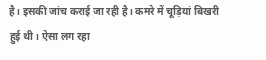है। इसकी जांच कराई जा रही है। कमरे में चूड़ियां बिखरी हुई थी। ऐसा लग रहा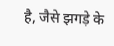है, जैसे झगड़े के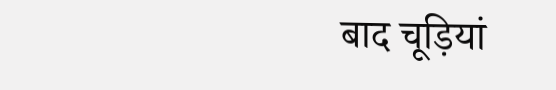बाद चूड़ियां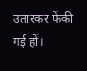उतारकर फेंकी गई हों।